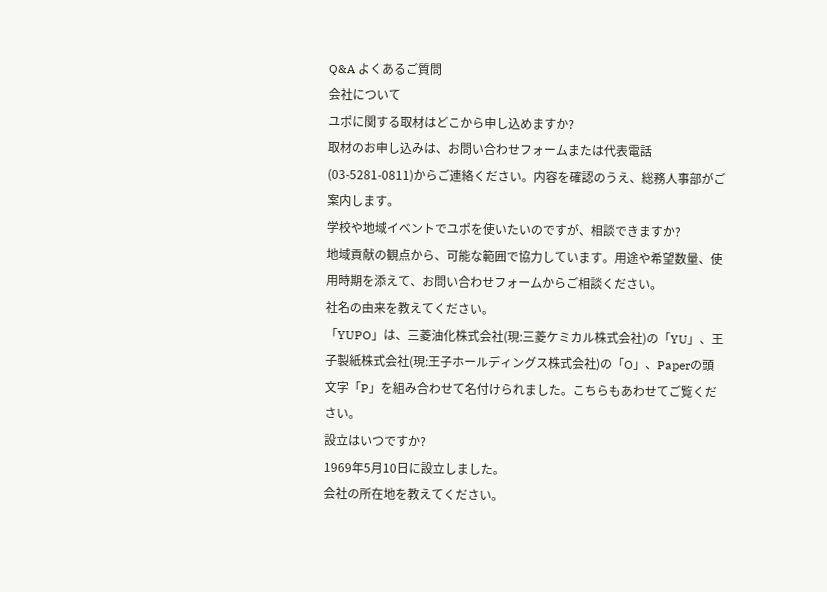Q&A よくあるご質問
会社について
ユポに関する取材はどこから申し込めますか?
取材のお申し込みは、お問い合わせフォームまたは代表電話(03-5281-0811)からご連絡ください。内容を確認のうえ、総務人事部がご案内します。
学校や地域イベントでユポを使いたいのですが、相談できますか?
地域貢献の観点から、可能な範囲で協力しています。用途や希望数量、使用時期を添えて、お問い合わせフォームからご相談ください。
社名の由来を教えてください。
「YUPO」は、三菱油化株式会社(現:三菱ケミカル株式会社)の「YU」、王子製紙株式会社(現:王子ホールディングス株式会社)の「O」、Paperの頭文字「P」を組み合わせて名付けられました。こちらもあわせてご覧ください。
設立はいつですか?
1969年5月10日に設立しました。
会社の所在地を教えてください。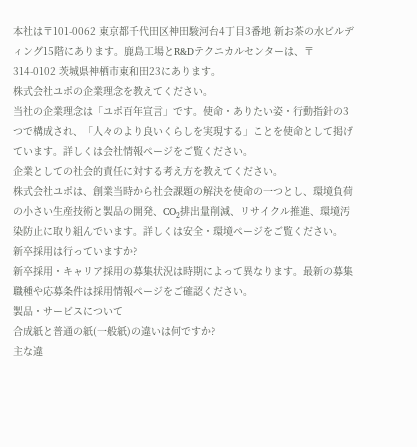本社は〒101-0062 東京都千代田区神田駿河台4丁目3番地 新お茶の水ビルディング15階にあります。鹿島工場とR&Dテクニカルセンターは、〒314-0102 茨城県神栖市東和田23にあります。
株式会社ユポの企業理念を教えてください。
当社の企業理念は「ユポ百年宣言」です。使命・ありたい姿・行動指針の3つで構成され、「人々のより良いくらしを実現する」ことを使命として掲げています。詳しくは会社情報ページをご覧ください。
企業としての社会的責任に対する考え方を教えてください。
株式会社ユポは、創業当時から社会課題の解決を使命の一つとし、環境負荷の小さい生産技術と製品の開発、CO₂排出量削減、リサイクル推進、環境汚染防止に取り組んでいます。詳しくは安全・環境ページをご覧ください。
新卒採用は行っていますか?
新卒採用・キャリア採用の募集状況は時期によって異なります。最新の募集職種や応募条件は採用情報ページをご確認ください。
製品・サービスについて
合成紙と普通の紙(一般紙)の違いは何ですか?
主な違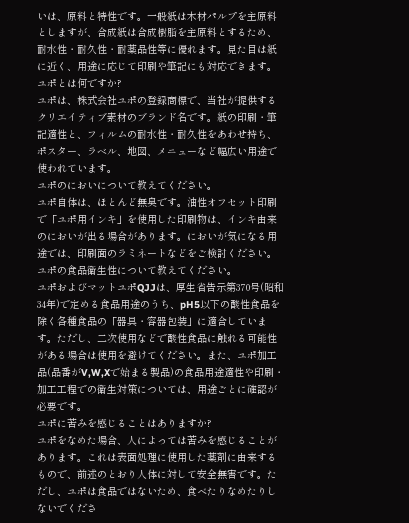いは、原料と特性です。一般紙は木材パルプを主原料としますが、合成紙は合成樹脂を主原料とするため、耐水性・耐久性・耐薬品性等に優れます。見た目は紙に近く、用途に応じて印刷や筆記にも対応できます。
ユポとは何ですか?
ユポは、株式会社ユポの登録商標で、当社が提供するクリエイティブ素材のブランド名です。紙の印刷・筆記適性と、フィルムの耐水性・耐久性をあわせ持ち、ポスター、ラベル、地図、メニューなど幅広い用途で使われています。
ユポのにおいについて教えてください。
ユポ自体は、ほとんど無臭です。油性オフセット印刷で「ユポ用インキ」を使用した印刷物は、インキ由来のにおいが出る場合があります。においが気になる用途では、印刷面のラミネートなどをご検討ください。
ユポの食品衛生性について教えてください。
ユポおよびマットユポQJJは、厚生省告示第370号(昭和34年)で定める食品用途のうち、pH5以下の酸性食品を除く各種食品の「器具・容器包装」に適合しています。ただし、二次使用などで酸性食品に触れる可能性がある場合は使用を避けてください。また、ユポ加工品(品番がV,W,Xで始まる製品)の食品用途適性や印刷・加工工程での衛生対策については、用途ごとに確認が必要です。
ユポに苦みを感じることはありますか?
ユポをなめた場合、人によっては苦みを感じることがあります。これは表面処理に使用した薬剤に由来するもので、前述のとおり人体に対して安全無害です。ただし、ユポは食品ではないため、食べたりなめたりしないでくださ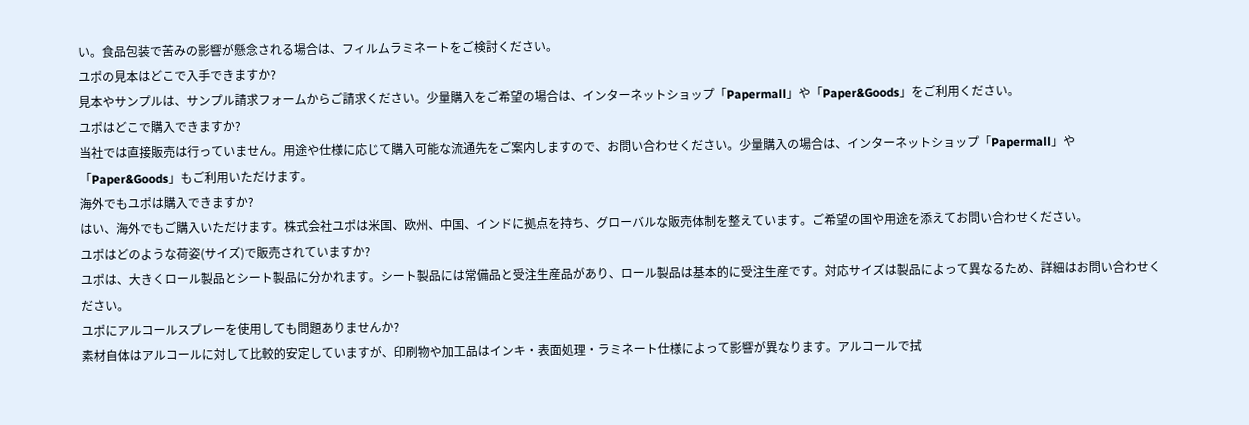い。食品包装で苦みの影響が懸念される場合は、フィルムラミネートをご検討ください。
ユポの見本はどこで入手できますか?
見本やサンプルは、サンプル請求フォームからご請求ください。少量購入をご希望の場合は、インターネットショップ「Papermall」や「Paper&Goods」をご利用ください。
ユポはどこで購入できますか?
当社では直接販売は行っていません。用途や仕様に応じて購入可能な流通先をご案内しますので、お問い合わせください。少量購入の場合は、インターネットショップ「Papermall」や「Paper&Goods」もご利用いただけます。
海外でもユポは購入できますか?
はい、海外でもご購入いただけます。株式会社ユポは米国、欧州、中国、インドに拠点を持ち、グローバルな販売体制を整えています。ご希望の国や用途を添えてお問い合わせください。
ユポはどのような荷姿(サイズ)で販売されていますか?
ユポは、大きくロール製品とシート製品に分かれます。シート製品には常備品と受注生産品があり、ロール製品は基本的に受注生産です。対応サイズは製品によって異なるため、詳細はお問い合わせください。
ユポにアルコールスプレーを使用しても問題ありませんか?
素材自体はアルコールに対して比較的安定していますが、印刷物や加工品はインキ・表面処理・ラミネート仕様によって影響が異なります。アルコールで拭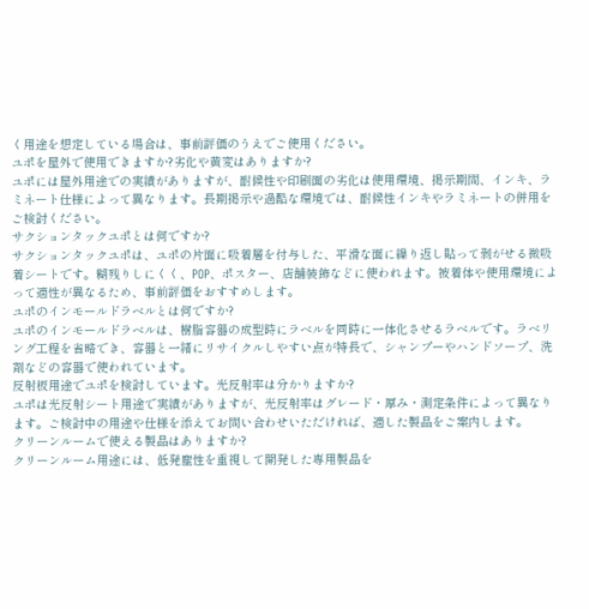く用途を想定している場合は、事前評価のうえでご使用ください。
ユポを屋外で使用できますか?劣化や黄変はありますか?
ユポには屋外用途での実績がありますが、耐候性や印刷面の劣化は使用環境、掲示期間、インキ、ラミネート仕様によって異なります。長期掲示や過酷な環境では、耐候性インキやラミネートの併用をご検討ください。
サクションタックユポとは何ですか?
サクションタックユポは、ユポの片面に吸着層を付与した、平滑な面に繰り返し貼って剥がせる微吸着シートです。糊残りしにくく、POP、ポスター、店舗装飾などに使われます。被着体や使用環境によって適性が異なるため、事前評価をおすすめします。
ユポのインモールドラベルとは何ですか?
ユポのインモールドラベルは、樹脂容器の成型時にラベルを同時に一体化させるラベルです。ラベリング工程を省略でき、容器と一緒にリサイクルしやすい点が特長で、シャンプーやハンドソープ、洗剤などの容器で使われています。
反射板用途でユポを検討しています。光反射率は分かりますか?
ユポは光反射シート用途で実績がありますが、光反射率はグレード・厚み・測定条件によって異なります。ご検討中の用途や仕様を添えてお問い合わせいただければ、適した製品をご案内します。
クリーンルームで使える製品はありますか?
クリーンルーム用途には、低発塵性を重視して開発した専用製品を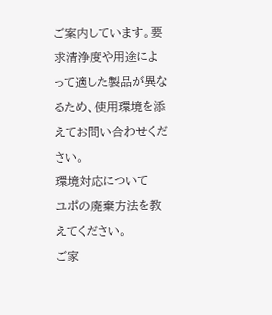ご案内しています。要求清浄度や用途によって適した製品が異なるため、使用環境を添えてお問い合わせください。
環境対応について
ユポの廃棄方法を教えてください。
ご家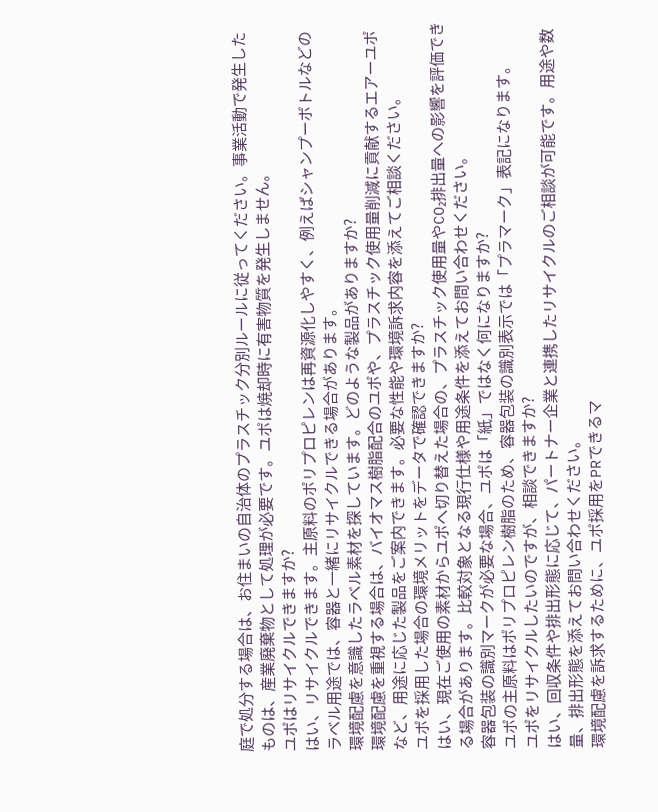庭で処分する場合は、お住まいの自治体のプラスチック分別ルールに従ってください。事業活動で発生したものは、産業廃棄物として処理が必要です。ユポは焼却時に有害物質を発生しません。
ユポはリサイクルできますか?
はい、リサイクルできます。主原料のポリプロピレンは再資源化しやすく、例えばシャンプーボトルなどのラベル用途では、容器と一緒にリサイクルできる場合があります。
環境配慮を意識したラベル素材を探しています。どのような製品がありますか?
環境配慮を重視する場合は、バイオマス樹脂配合のユポや、プラスチック使用量削減に貢献するエアーユポなど、用途に応じた製品をご案内できます。必要な性能や環境訴求内容を添えてご相談ください。
ユポを採用した場合の環境メリットをデータで確認できますか?
はい、現在ご使用の素材からユポへ切り替えた場合の、プラスチック使用量やCO₂排出量への影響を評価できる場合があります。比較対象となる現行仕様や用途条件を添えてお問い合わせください。
容器包装の識別マークが必要な場合、ユポは「紙」ではなく何になりますか?
ユポの主原料はポリプロピレン樹脂のため、容器包装の識別表示では「プラマーク」表記になります。
ユポをリサイクルしたいのですが、相談できますか?
はい、回収条件や排出形態に応じて、パートナー企業と連携したリサイクルのご相談が可能です。用途や数量、排出形態を添えてお問い合わせください。
環境配慮を訴求するために、ユポ採用をPRできるマ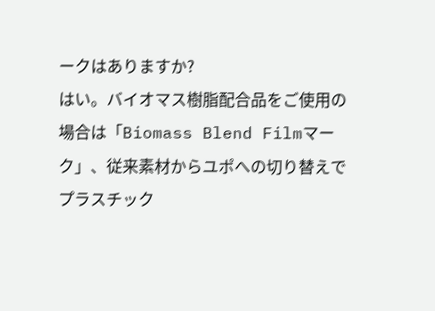ークはありますか?
はい。バイオマス樹脂配合品をご使用の場合は「Biomass Blend Filmマーク」、従来素材からユポへの切り替えでプラスチック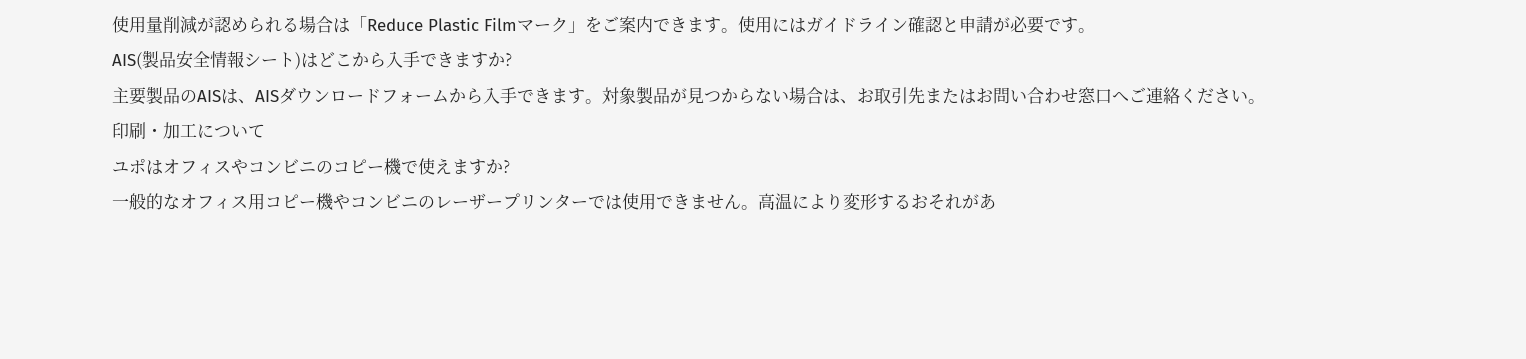使用量削減が認められる場合は「Reduce Plastic Filmマーク」をご案内できます。使用にはガイドライン確認と申請が必要です。
AIS(製品安全情報シート)はどこから入手できますか?
主要製品のAISは、AISダウンロードフォームから入手できます。対象製品が見つからない場合は、お取引先またはお問い合わせ窓口へご連絡ください。
印刷・加工について
ユポはオフィスやコンビニのコピー機で使えますか?
一般的なオフィス用コピー機やコンビニのレーザープリンターでは使用できません。高温により変形するおそれがあ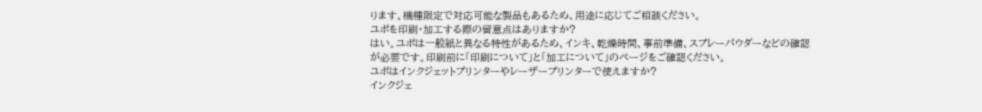ります。機種限定で対応可能な製品もあるため、用途に応じてご相談ください。
ユポを印刷・加工する際の留意点はありますか?
はい。ユポは一般紙と異なる特性があるため、インキ、乾燥時間、事前準備、スプレーパウダーなどの確認が必要です。印刷前に「印刷について」と「加工について」のページをご確認ください。
ユポはインクジェットプリンターやレーザープリンターで使えますか?
インクジェ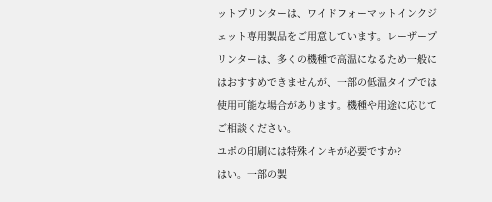ットプリンターは、ワイドフォーマットインクジェット専用製品をご用意しています。レーザープリンターは、多くの機種で高温になるため一般にはおすすめできませんが、一部の低温タイプでは使用可能な場合があります。機種や用途に応じてご相談ください。
ユポの印刷には特殊インキが必要ですか?
はい。一部の製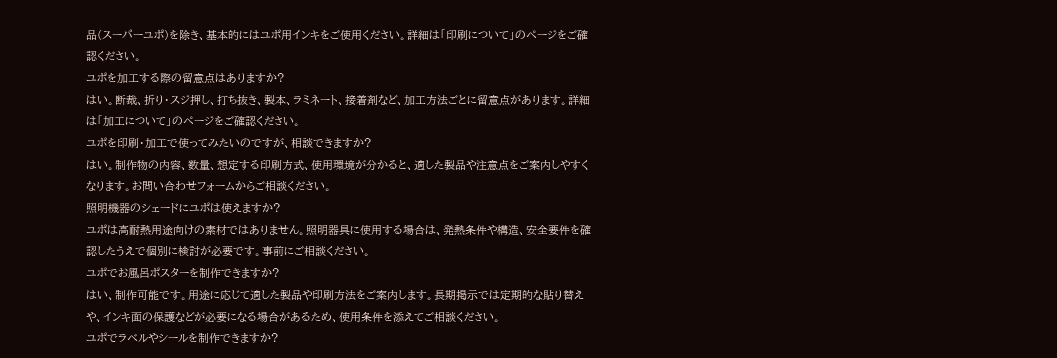品(スーパーユポ)を除き、基本的にはユポ用インキをご使用ください。詳細は「印刷について」のページをご確認ください。
ユポを加工する際の留意点はありますか?
はい。断裁、折り・スジ押し、打ち抜き、製本、ラミネート、接着剤など、加工方法ごとに留意点があります。詳細は「加工について」のページをご確認ください。
ユポを印刷・加工で使ってみたいのですが、相談できますか?
はい。制作物の内容、数量、想定する印刷方式、使用環境が分かると、適した製品や注意点をご案内しやすくなります。お問い合わせフォームからご相談ください。
照明機器のシェードにユポは使えますか?
ユポは高耐熱用途向けの素材ではありません。照明器具に使用する場合は、発熱条件や構造、安全要件を確認したうえで個別に検討が必要です。事前にご相談ください。
ユポでお風呂ポスターを制作できますか?
はい、制作可能です。用途に応じて適した製品や印刷方法をご案内します。長期掲示では定期的な貼り替えや、インキ面の保護などが必要になる場合があるため、使用条件を添えてご相談ください。
ユポでラベルやシールを制作できますか?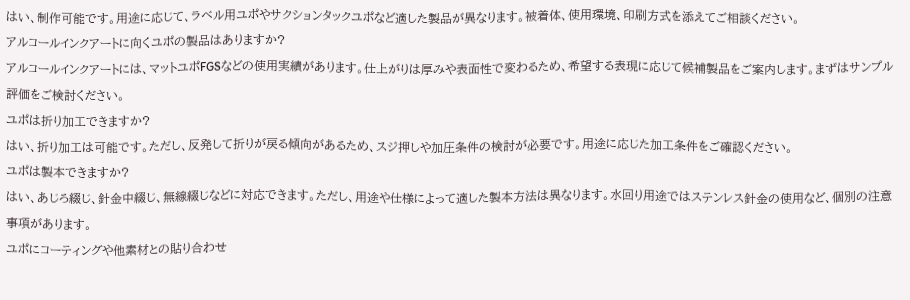はい、制作可能です。用途に応じて、ラベル用ユポやサクションタックユポなど適した製品が異なります。被着体、使用環境、印刷方式を添えてご相談ください。
アルコールインクアートに向くユポの製品はありますか?
アルコールインクアートには、マットユポFGSなどの使用実績があります。仕上がりは厚みや表面性で変わるため、希望する表現に応じて候補製品をご案内します。まずはサンプル評価をご検討ください。
ユポは折り加工できますか?
はい、折り加工は可能です。ただし、反発して折りが戻る傾向があるため、スジ押しや加圧条件の検討が必要です。用途に応じた加工条件をご確認ください。
ユポは製本できますか?
はい、あじろ綴じ、針金中綴じ、無線綴じなどに対応できます。ただし、用途や仕様によって適した製本方法は異なります。水回り用途ではステンレス針金の使用など、個別の注意事項があります。
ユポにコーティングや他素材との貼り合わせ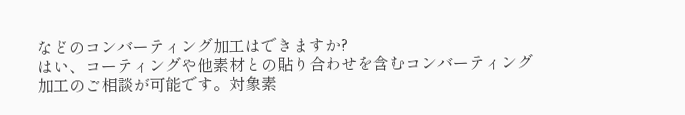などのコンバーティング加工はできますか?
はい、コーティングや他素材との貼り合わせを含むコンバーティング加工のご相談が可能です。対象素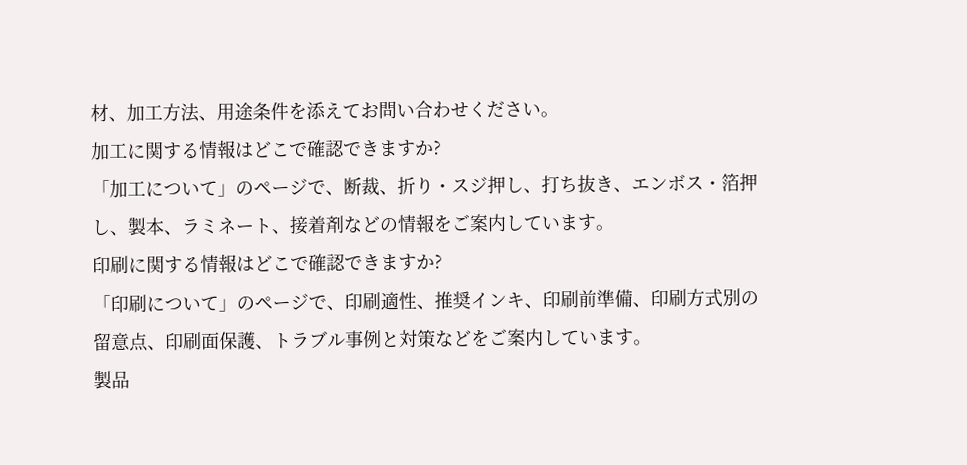材、加工方法、用途条件を添えてお問い合わせください。
加工に関する情報はどこで確認できますか?
「加工について」のページで、断裁、折り・スジ押し、打ち抜き、エンボス・箔押し、製本、ラミネート、接着剤などの情報をご案内しています。
印刷に関する情報はどこで確認できますか?
「印刷について」のページで、印刷適性、推奨インキ、印刷前準備、印刷方式別の留意点、印刷面保護、トラブル事例と対策などをご案内しています。
製品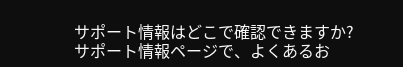サポート情報はどこで確認できますか?
サポート情報ページで、よくあるお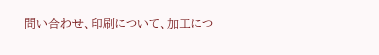問い合わせ、印刷について、加工につ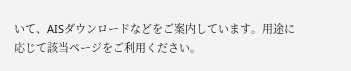いて、AISダウンロードなどをご案内しています。用途に応じて該当ページをご利用ください。